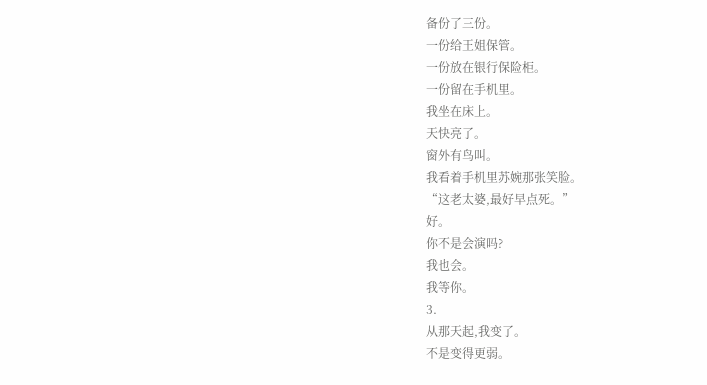备份了三份。
一份给王姐保管。
一份放在银行保险柜。
一份留在手机里。
我坐在床上。
天快亮了。
窗外有鸟叫。
我看着手机里苏婉那张笑脸。
“这老太婆,最好早点死。”
好。
你不是会演吗?
我也会。
我等你。
3.
从那天起,我变了。
不是变得更弱。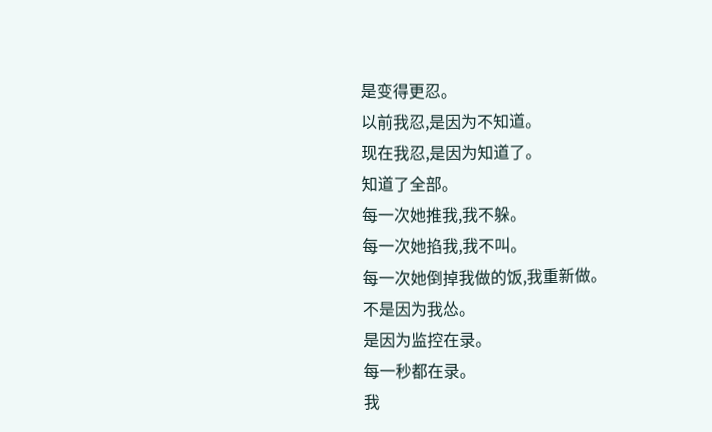是变得更忍。
以前我忍,是因为不知道。
现在我忍,是因为知道了。
知道了全部。
每一次她推我,我不躲。
每一次她掐我,我不叫。
每一次她倒掉我做的饭,我重新做。
不是因为我怂。
是因为监控在录。
每一秒都在录。
我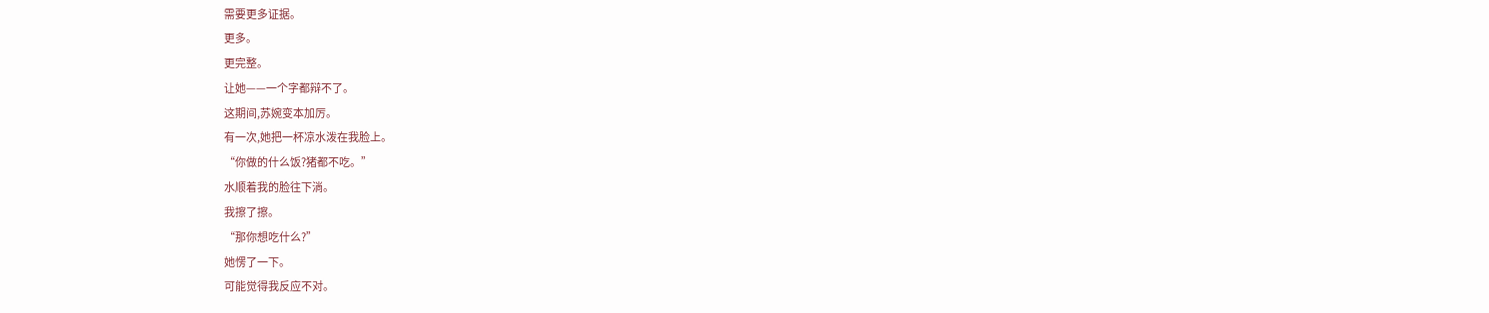需要更多证据。
更多。
更完整。
让她——一个字都辩不了。
这期间,苏婉变本加厉。
有一次,她把一杯凉水泼在我脸上。
“你做的什么饭?猪都不吃。”
水顺着我的脸往下淌。
我擦了擦。
“那你想吃什么?”
她愣了一下。
可能觉得我反应不对。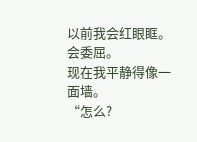以前我会红眼眶。会委屈。
现在我平静得像一面墙。
“怎么?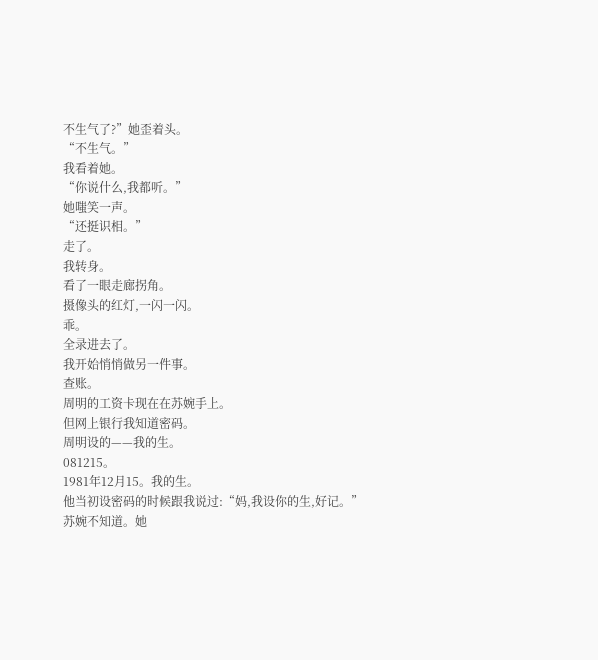不生气了?”她歪着头。
“不生气。”
我看着她。
“你说什么,我都听。”
她嗤笑一声。
“还挺识相。”
走了。
我转身。
看了一眼走廊拐角。
摄像头的红灯,一闪一闪。
乖。
全录进去了。
我开始悄悄做另一件事。
查账。
周明的工资卡现在在苏婉手上。
但网上银行我知道密码。
周明设的——我的生。
081215。
1981年12月15。我的生。
他当初设密码的时候跟我说过:“妈,我设你的生,好记。”
苏婉不知道。她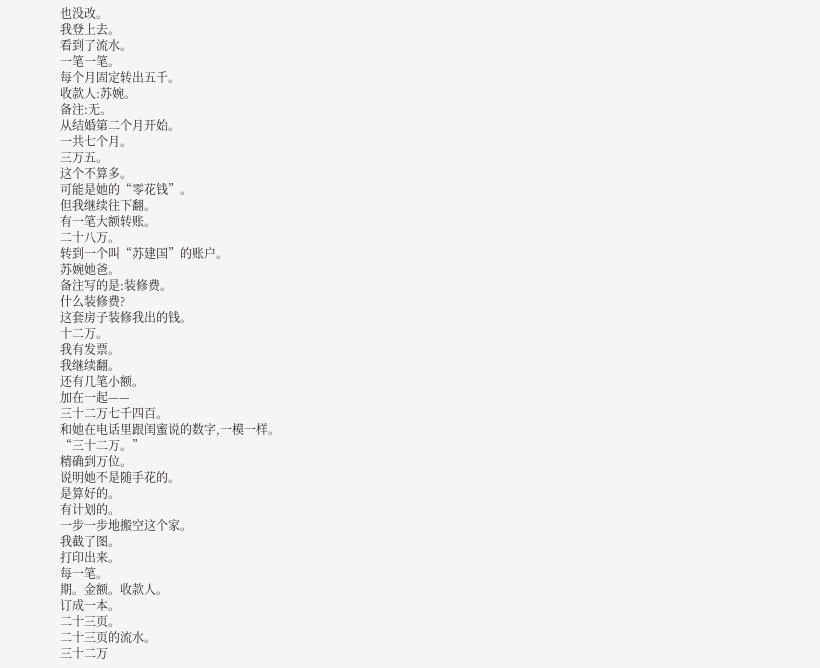也没改。
我登上去。
看到了流水。
一笔一笔。
每个月固定转出五千。
收款人:苏婉。
备注:无。
从结婚第二个月开始。
一共七个月。
三万五。
这个不算多。
可能是她的“零花钱”。
但我继续往下翻。
有一笔大额转账。
二十八万。
转到一个叫“苏建国”的账户。
苏婉她爸。
备注写的是:装修费。
什么装修费?
这套房子装修我出的钱。
十二万。
我有发票。
我继续翻。
还有几笔小额。
加在一起——
三十二万七千四百。
和她在电话里跟闺蜜说的数字,一模一样。
“三十二万。”
精确到万位。
说明她不是随手花的。
是算好的。
有计划的。
一步一步地搬空这个家。
我截了图。
打印出来。
每一笔。
期。金额。收款人。
订成一本。
二十三页。
二十三页的流水。
三十二万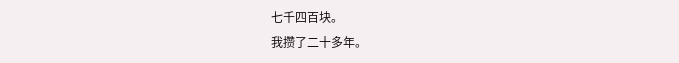七千四百块。
我攒了二十多年。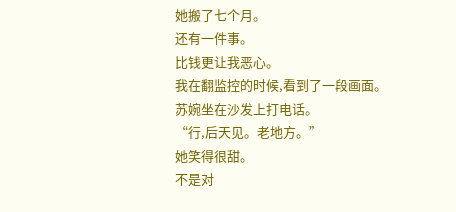她搬了七个月。
还有一件事。
比钱更让我恶心。
我在翻监控的时候,看到了一段画面。
苏婉坐在沙发上打电话。
“行,后天见。老地方。”
她笑得很甜。
不是对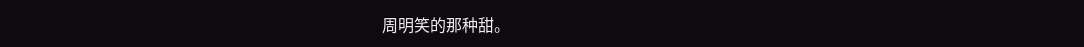周明笑的那种甜。